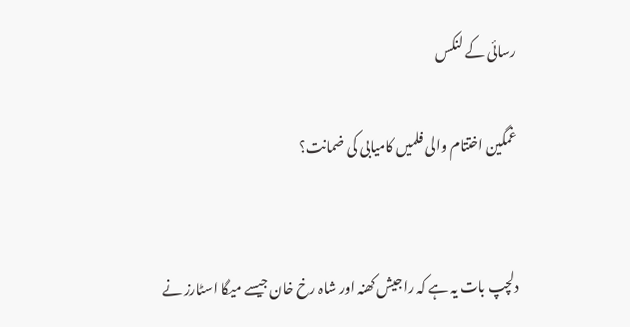رسائی کے لنکس

غمگین اختتام والی فلمیں کامیابی کی ضمانت؟


دلچپ بات یہ ہے کہ راجیش کھنہ اور شاہ رخ خان جیسے میگا اسٹارز نے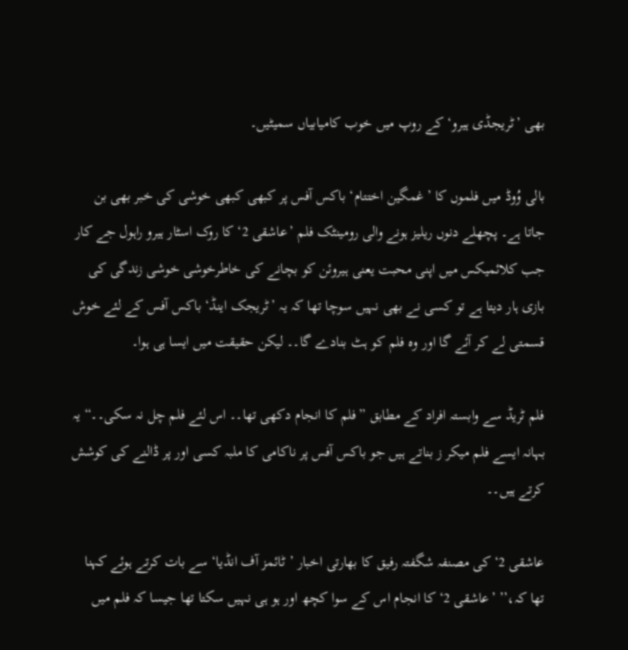بھی ’ٹریجڈی ہیرو‘ کے روپ میں خوب کامیابیاں سمیٹیں۔

بالی وُوڈ میں فلموں کا ’غمگین اختتام‘ باکس آفس پر کبھی کبھی خوشی کی خبر بھی بن جاتا ہے۔ پچھلے دنوں ریلیز ہونے والی رومینٹک فلم ’عاشقی 2‘ کا روک اسٹار ہیرو راہول جے کار جب کلائمیکس میں اپنی محبت یعنی ہیروئن کو بچانے کی خاطرخوشی خوشی زندگی کی بازی ہار دیتا ہے تو کسی نے بھی نہیں سوچا تھا کہ یہ ’ٹریجک اینڈ‘ باکس آفس کے لئے خوش قسمتی لے کر آئے گا اور وہ فلم کو ہٹ بنادے گا۔۔ لیکن حقیقت میں ایسا ہی ہوا۔

فلم ٹریڈ سے وابستہ افراد کے مطابق ”فلم کا انجام دکھی تھا۔۔ اس لئے فلم چل نہ سکی۔۔“ یہ بہانہ ایسے فلم میکر ز بناتے ہیں جو باکس آفس پر ناکامی کا ملبہ کسی اور پر ڈالنے کی کوشش کرتے ہیں۔۔

عاشقی 2‘ کی مصنفہ شگفتہ رفیق کا بھارتی اخبار ’ٹائمز آف انڈیا‘ سے بات کرتے ہوئے کہنا تھا کہ،’’ ’عاشقی 2‘ کا انجام اس کے سوا کچھ اور ہو ہی نہیں سکتا تھا جیسا کہ فلم میں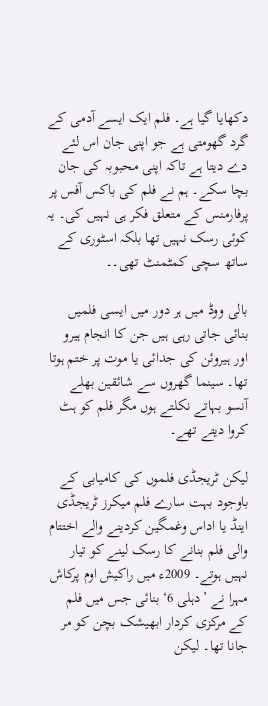دکھایا گیا ہے۔ فلم ایک ایسے آدمی کے گرد گھومتی ہے جو اپنی جان اس لئے دے دیتا ہے تاکہ اپنی محبوبہ کی جان بچا سکے۔ ہم نے فلم کی باکس آفس پر پرفارمنس کے متعلق فکر ہی نہیں کی۔ یہ کوئی رسک نہیں تھا بلکہ اسٹوری کے ساتھ سچی کمٹمنٹ تھی۔۔

بالی ووڈ میں ہر دور میں ایسی فلمیں بنائی جاتی رہی ہیں جن کا انجام ہیرو اور ہیروئن کی جدائی یا موت پر ختم ہوتا تھا۔ سینما گھروں سے شائقین بھلے آنسو بہاتے نکلتے ہوں مگر فلم کو ہٹ کروا دیتے تھے۔

لیکن ٹریجڈی فلموں کی کامیابی کے باوجود بہت سارے فلم میکرز ٹریجڈی اینڈ یا اداس وغمگین کردینے والے اختتام والی فلم بنانے کا رسک لینے کو تیار نہیں ہوتے۔ 2009ء میں راکیش اوم پرکاش مہرا نے ’دہلی 6‘ بنائی جس میں فلم کے مرکزی کردار ابھیشک بچن کو مر جانا تھا۔ لیکن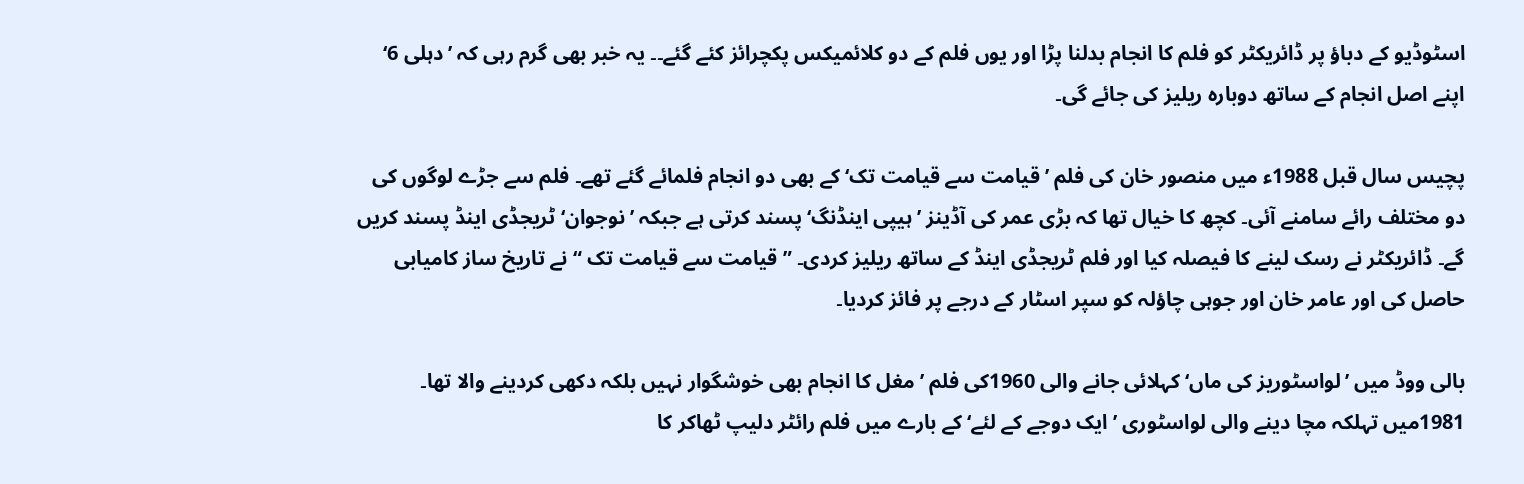اسٹوڈیو کے دباؤ پر ڈائریکٹر کو فلم کا انجام بدلنا پڑا اور یوں فلم کے دو کلائمیکس پکچرائز کئے گئے۔۔ یہ خبر بھی گرم رہی کہ ’دہلی 6‘ اپنے اصل انجام کے ساتھ دوبارہ ریلیز کی جائے گی۔

پچیس سال قبل 1988ء میں منصور خان کی فلم ’قیامت سے قیامت تک‘ کے بھی دو انجام فلمائے گئے تھے۔ فلم سے جڑے لوگوں کی دو مختلف رائے سامنے آئی۔ کچھ کا خیال تھا کہ بڑی عمر کی آڈینز ’ہیپی اینڈنگ‘ پسند کرتی ہے جبکہ ’نوجوان‘ ٹریجڈی اینڈ پسند کریں گے۔ ڈائریکٹر نے رسک لینے کا فیصلہ کیا اور فلم ٹریجڈی اینڈ کے ساتھ ریلیز کردی۔ ” قیامت سے قیامت تک “ نے تاریخ ساز کامیابی حاصل کی اور عامر خان اور جوہی چاؤلہ کو سپر اسٹار کے درجے پر فائز کردیا۔

بالی ووڈ میں ’لواسٹوریز کی ماں‘ کہلائی جانے والی 1960کی فلم ’مغل کا انجام بھی خوشگوار نہیں بلکہ دکھی کردینے والا تھا۔ 1981میں تہلکہ مچا دینے والی لواسٹوری ’ایک دوجے کے لئے‘ کے بارے میں فلم رائٹر دلیپ ٹھاکر کا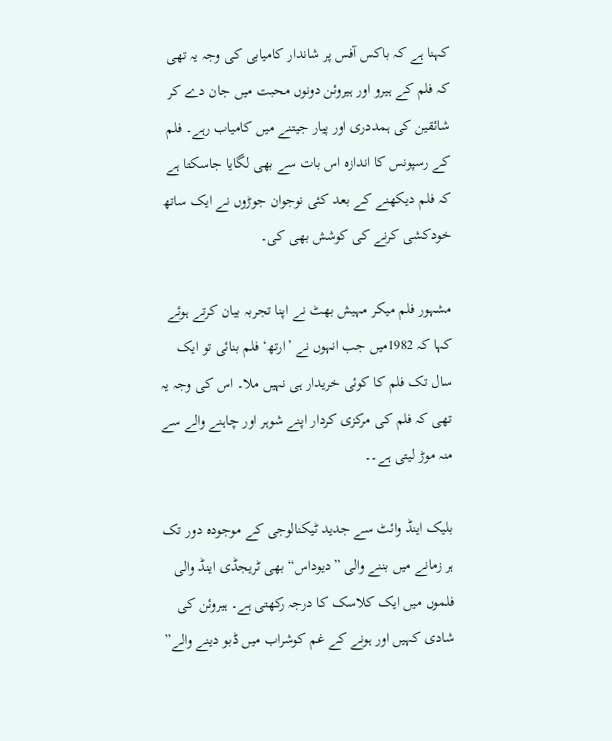کہنا ہے کہ باکس آفس پر شاندار کامیابی کی وجہ یہ تھی کہ فلم کے ہیرو اور ہیروئن دونوں محبت میں جان دے کر شائقین کی ہمددری اور پیار جیتنے میں کامیاب رہے۔ فلم کے رسپونس کا اندازہ اس بات سے بھی لگایا جاسکتا ہے کہ فلم دیکھنے کے بعد کئی نوجوان جوڑوں نے ایک ساتھ خودکشی کرنے کی کوشش بھی کی۔

مشہور فلم میکر مہیش بھٹ نے اپنا تجربہ بیان کرتے ہوئے کہا کہ 1982میں جب انہوں نے ’ارتھ‘ فلم بنائی تو ایک سال تک فلم کا کوئی خریدار ہی نہیں ملا۔ اس کی وجہ یہ تھی کہ فلم کی مرکزی کردار اپنے شوہر اور چاہنے والے سے منہ موڑ لیتی ہے۔۔

بلیک اینڈ وائٹ سے جدید ٹیکنالوجی کے موجودہ دور تک ہر زمانے میں بننے والی ”دیوداس“ بھی ٹریجڈی اینڈ والی فلموں میں ایک کلاسک کا درجہ رکھتی ہے۔ ہیروئن کی شادی کہیں اور ہونے کے غم کوشراب میں ڈبو دینے والے”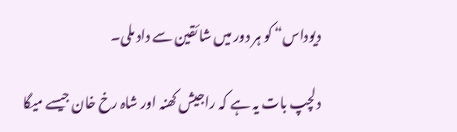دیوداس“ کو ہر دور میں شائقین سے داد ملی۔

دلچپ بات یہ ہے کہ راجیش کھنہ اور شاہ رخ خان جیسے میگا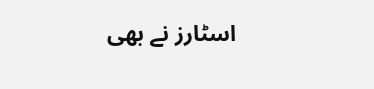اسٹارز نے بھی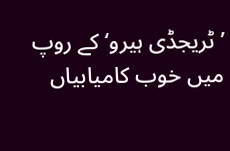’ٹریجڈی ہیرو‘ کے روپ میں خوب کامیابیاں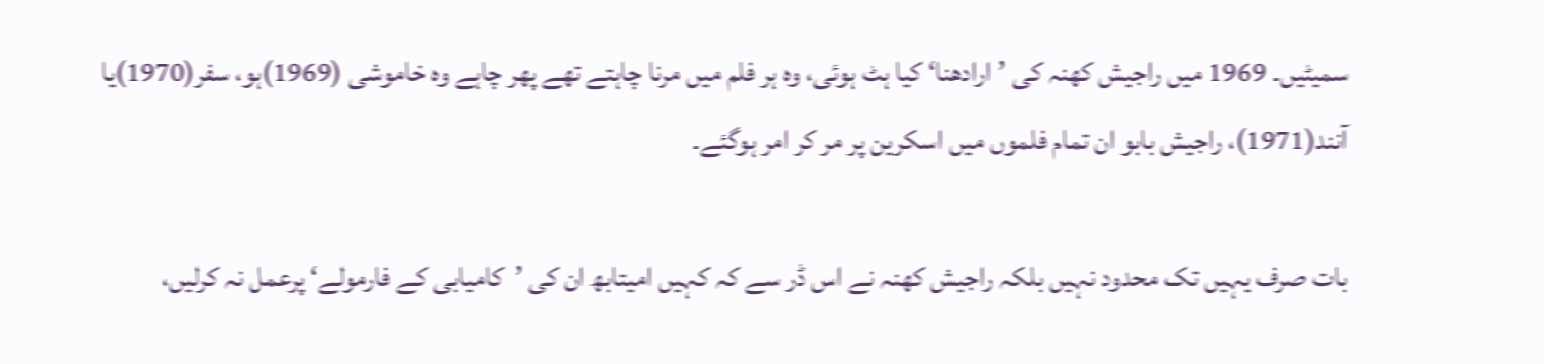سمیٹیں۔ 1969 میں راجیش کھنہ کی ’ارادھنا‘ کیا ہٹ ہوئی، وہ ہر فلم میں مرنا چاہتے تھے پھر چاہے وہ خاموشی (1969)ہو، سفر(1970)یا آنند(1971)، راجیش بابو ان تمام فلموں میں اسکرین پر مر کر امر ہوگئے۔

بات صرف یہیں تک محدود نہیں بلکہ راجیش کھنہ نے اس ڈر سے کہ کہیں امیتابھ ان کی ’کامیابی کے فارمولے‘ پرعمل نہ کرلیں،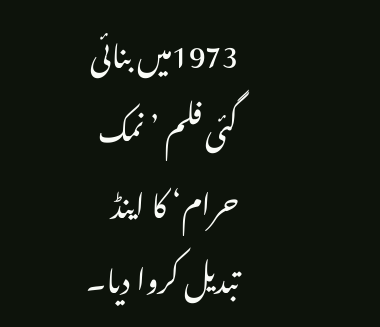1973میں بنائی گئی فلم ’نمک حرام‘ کا اینڈ تبدیل کروا دیا۔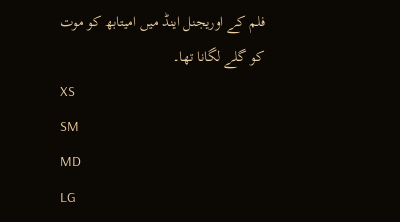فلم کے اوریجنل اینڈ میں امیتابھ کو موت کو گلے لگانا تھا۔
XS
SM
MD
LG